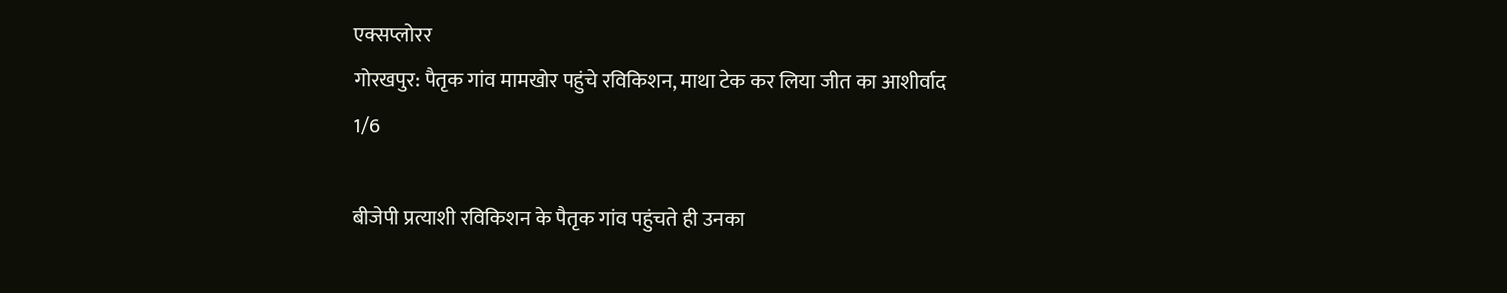एक्सप्लोरर
गोरखपुर: पैतृक गांव मामखोर पहुंचे रविकिशन, माथा टेक कर लिया जीत का आशीर्वाद
1/6

बीजेपी प्रत्याशी रविकिशन के पैतृक गांव पहुंचते ही उनका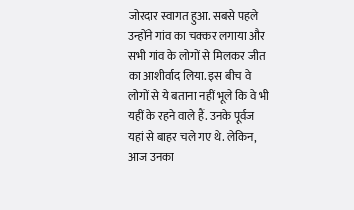जोरदार स्वागत हुआ. सबसे पहले उन्होंने गांव का चक्कर लगाया और सभी गांव के लोगों से मिलकर जीत का आशीर्वाद लिया. इस बीच वे लोगों से ये बताना नहीं भूले कि वे भी यहीं के रहने वाले हैं. उनके पूर्वज यहां से बाहर चले गए थे. लेकिन, आज उनका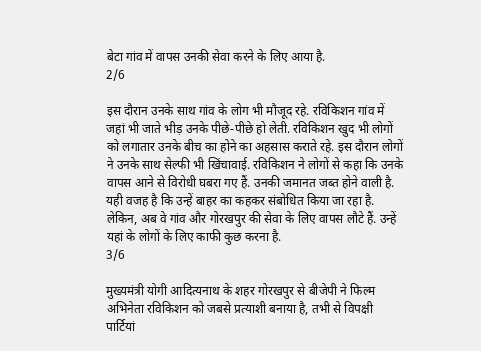बेटा गांव में वापस उनकी सेवा करने के लिए आया है.
2/6

इस दौरान उनके साथ गांव के लोग भी मौजूद रहे. रविकिशन गांव में जहां भी जाते भीड़ उनके पीछे-पीछे हो लेती. रविकिशन खुद भी लोगों को लगातार उनके बीच का होने का अहसास कराते रहे. इस दौरान लोगों ने उनके साथ सेल्फी भी खिंचावाई. रविकिशन ने लोगों से कहा कि उनके वापस आने से विरोधी घबरा गए हैं. उनकी जमानत जब्त होने वाली है. यही वजह है कि उन्हें बाहर का कहकर संबोधित किया जा रहा है. लेकिन, अब वे गांव और गोरखपुर की सेवा के लिए वापस लौटे हैं. उन्हें यहां के लोगों के लिए काफी कुछ करना है.
3/6

मुख्यमंत्री योगी आदित्यनाथ के शहर गोरखपुर से बीजेपी ने फिल्म अभिनेता रविकिशन को जबसे प्रत्याशी बनाया है, तभी से विपक्षी पार्टियां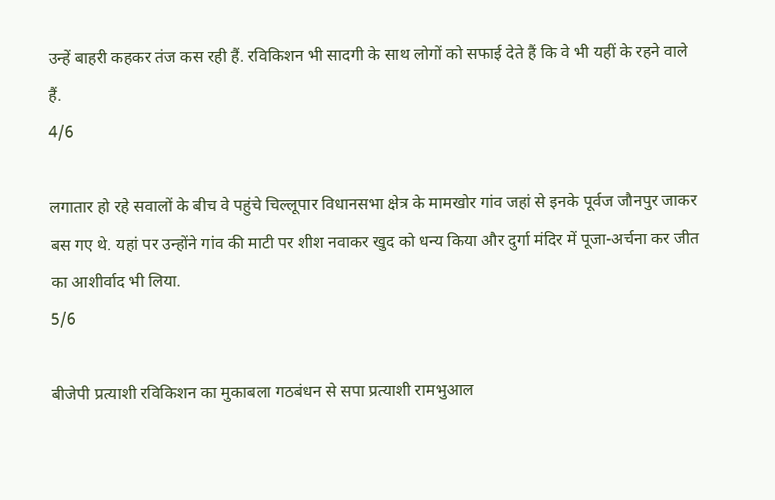उन्हें बाहरी कहकर तंज कस रही हैं. रविकिशन भी सादगी के साथ लोगों को सफाई देते हैं कि वे भी यहीं के रहने वाले हैं.
4/6

लगातार हो रहे सवालों के बीच वे पहुंचे चिल्लूपार विधानसभा क्षेत्र के मामखोर गांव जहां से इनके पूर्वज जौनपुर जाकर बस गए थे. यहां पर उन्होंने गांव की माटी पर शीश नवाकर खुद को धन्य किया और दुर्गा मंदिर में पूजा-अर्चना कर जीत का आशीर्वाद भी लिया.
5/6

बीजेपी प्रत्याशी रविकिशन का मुकाबला गठबंधन से सपा प्रत्याशी रामभुआल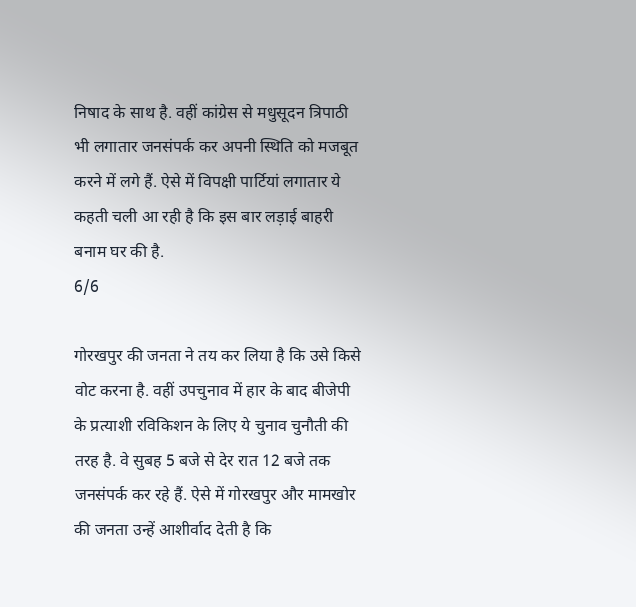निषाद के साथ है. वहीं कांग्रेस से मधुसूदन त्रिपाठी भी लगातार जनसंपर्क कर अपनी स्थिति को मजबूत करने में लगे हैं. ऐसे में विपक्षी पार्टियां लगातार ये कहती चली आ रही है कि इस बार लड़ाई बाहरी बनाम घर की है.
6/6

गोरखपुर की जनता ने तय कर लिया है कि उसे किसे वोट करना है. वहीं उपचुनाव में हार के बाद बीजेपी के प्रत्याशी रविकिशन के लिए ये चुनाव चुनौती की तरह है. वे सुबह 5 बजे से देर रात 12 बजे तक जनसंपर्क कर रहे हैं. ऐसे में गोरखपुर और मामखोर की जनता उन्हें आशीर्वाद देती है कि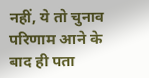नहीं, ये तो चुनाव परिणाम आने के बाद ही पता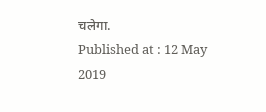चलेगा.
Published at : 12 May 2019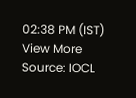02:38 PM (IST)
View More
Source: IOCL